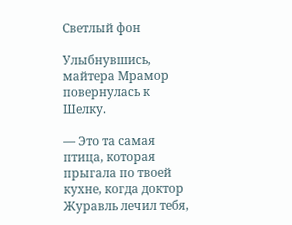Светлый фон

Улыбнувшись, майтера Мрамор повернулась к Шелку.

— Это та самая птица, которая прыгала по твоей кухне, когда доктор Журавль лечил тебя,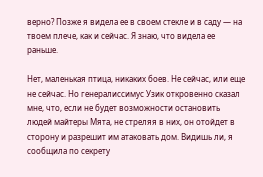верно? Позже я видела ее в своем стекле и в саду — на твоем плече, как и сейчас. Я знаю, что видела ее раньше.

Нет, маленькая птица, никаких боев. Не сейчас, или еще не сейчас. Но генералиссимус Узик откровенно сказал мне, что, если не будет возможности остановить людей майтеры Мята, не стреляя в них, он отойдет в сторону и разрешит им атаковать дом. Видишь ли, я сообщила по секрету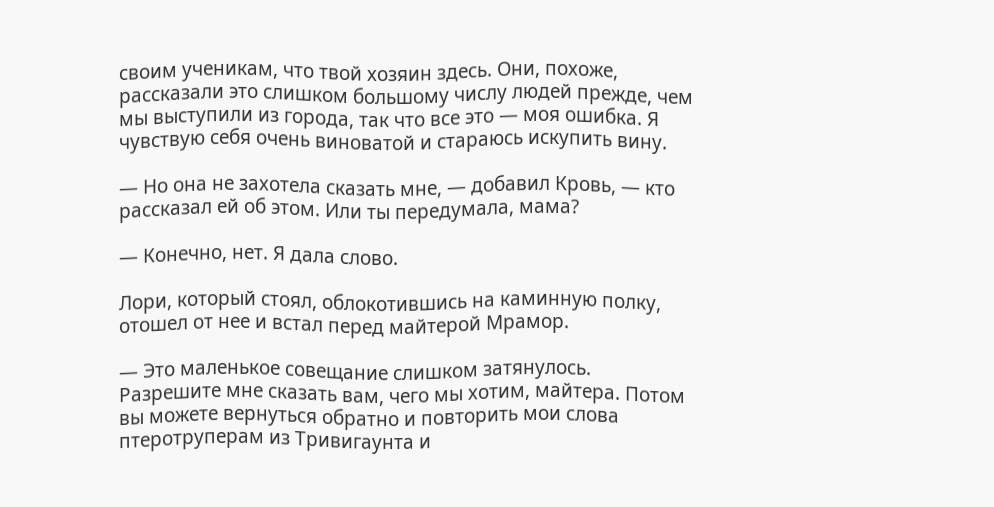своим ученикам, что твой хозяин здесь. Они, похоже, рассказали это слишком большому числу людей прежде, чем мы выступили из города, так что все это — моя ошибка. Я чувствую себя очень виноватой и стараюсь искупить вину.

— Но она не захотела сказать мне, — добавил Кровь, — кто рассказал ей об этом. Или ты передумала, мама?

— Конечно, нет. Я дала слово.

Лори, который стоял, облокотившись на каминную полку, отошел от нее и встал перед майтерой Мрамор.

— Это маленькое совещание слишком затянулось. Разрешите мне сказать вам, чего мы хотим, майтера. Потом вы можете вернуться обратно и повторить мои слова птеротруперам из Тривигаунта и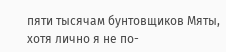пяти тысячам бунтовщиков Мяты, хотя лично я не по-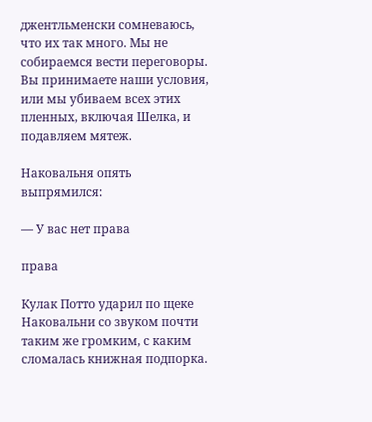джентльменски сомневаюсь, что их так много. Мы не собираемся вести переговоры. Вы принимаете наши условия, или мы убиваем всех этих пленных, включая Шелка, и подавляем мятеж.

Наковальня опять выпрямился:

— У вас нет права

права

Кулак Потто ударил по щеке Наковальни со звуком почти таким же громким, с каким сломалась книжная подпорка.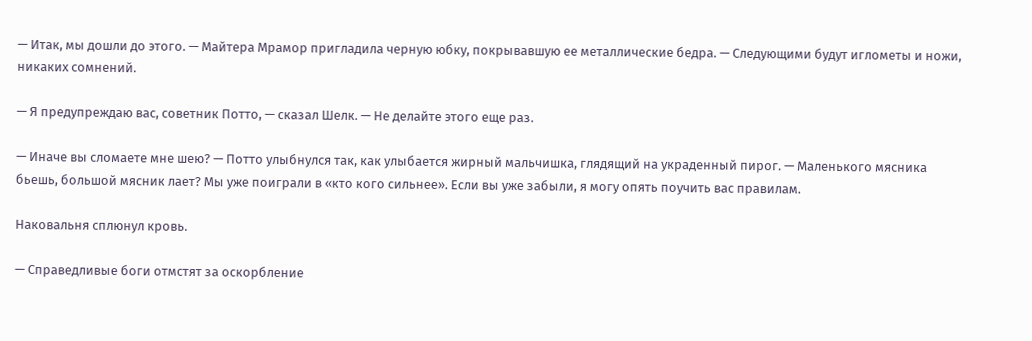— Итак, мы дошли до этого. — Майтера Мрамор пригладила черную юбку, покрывавшую ее металлические бедра. — Следующими будут иглометы и ножи, никаких сомнений.

— Я предупреждаю вас, советник Потто, — сказал Шелк. — Не делайте этого еще раз.

— Иначе вы сломаете мне шею? — Потто улыбнулся так, как улыбается жирный мальчишка, глядящий на украденный пирог. — Маленького мясника бьешь, большой мясник лает? Мы уже поиграли в «кто кого сильнее». Если вы уже забыли, я могу опять поучить вас правилам.

Наковальня сплюнул кровь.

— Справедливые боги отмстят за оскорбление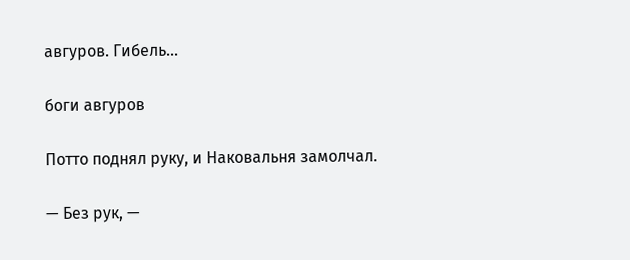авгуров. Гибель…

боги авгуров

Потто поднял руку, и Наковальня замолчал.

— Без рук, —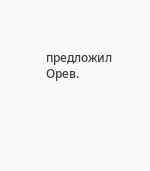предложил Орев.